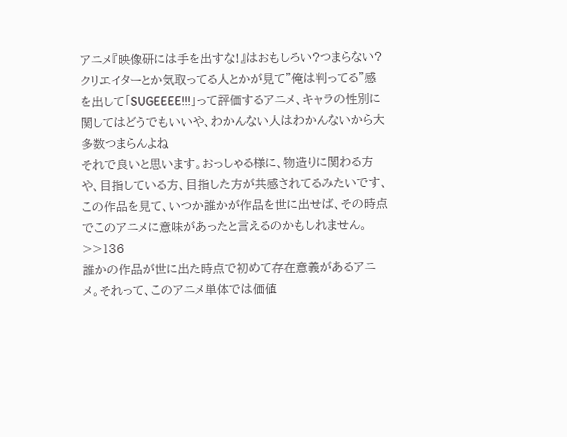アニメ『映像研には手を出すな!』はおもしろい?つまらない?
クリエイターとか気取ってる人とかが見て"俺は判ってる"感を出して「SUGEEEE!!!」って評価するアニメ、キャラの性別に関してはどうでもいいや、わかんない人はわかんないから大多数つまらんよね
それで良いと思います。おっしゃる様に、物造りに関わる方や、目指している方、目指した方が共感されてるみたいです、
この作品を見て、いつか誰かが作品を世に出せば、その時点でこのアニメに意味があったと言えるのかもしれません。
>>136
誰かの作品が世に出た時点で初めて存在意義があるアニメ。それって、このアニメ単体では価値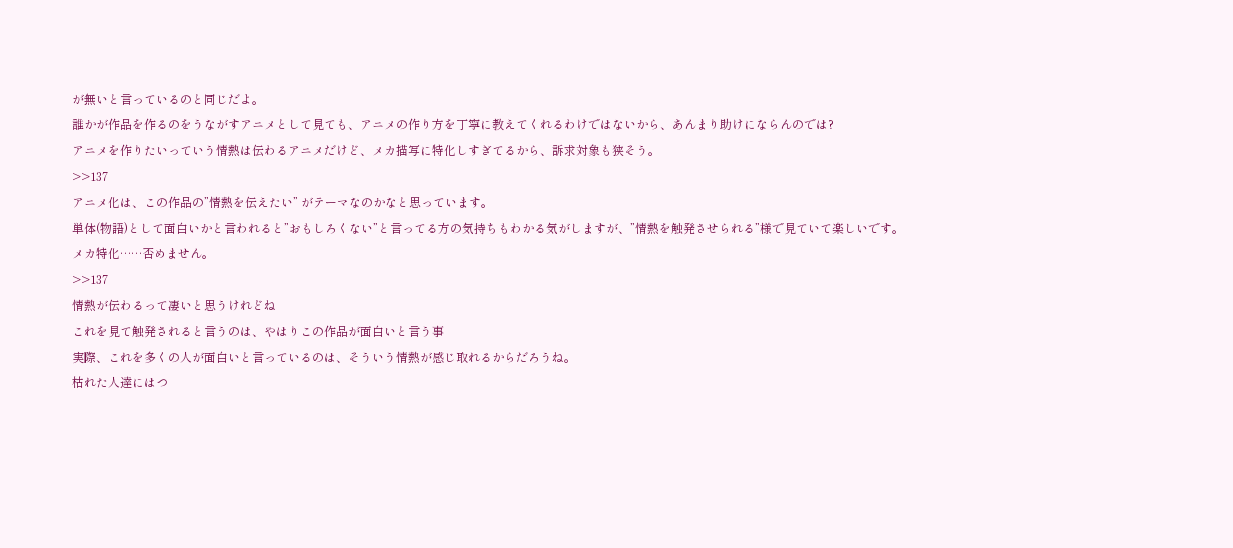が無いと言っているのと同じだよ。
誰かが作品を作るのをうながすアニメとして見ても、アニメの作り方を丁寧に教えてくれるわけではないから、あんまり助けにならんのでは?
アニメを作りたいっていう情熱は伝わるアニメだけど、メカ描写に特化しすぎてるから、訴求対象も狭そう。
>>137
アニメ化は、この作品の”情熱を伝えたい” がテーマなのかなと思っています。
単体(物語)として面白いかと言われると”おもしろくない”と言ってる方の気持ちもわかる気がしますが、”情熱を触発させられる”様で見ていて楽しいです。
メカ特化……否めません。
>>137
情熱が伝わるって凄いと思うけれどね
これを見て触発されると言うのは、やはりこの作品が面白いと言う事
実際、これを多くの人が面白いと言っているのは、そういう情熱が感じ取れるからだろうね。
枯れた人達にはつ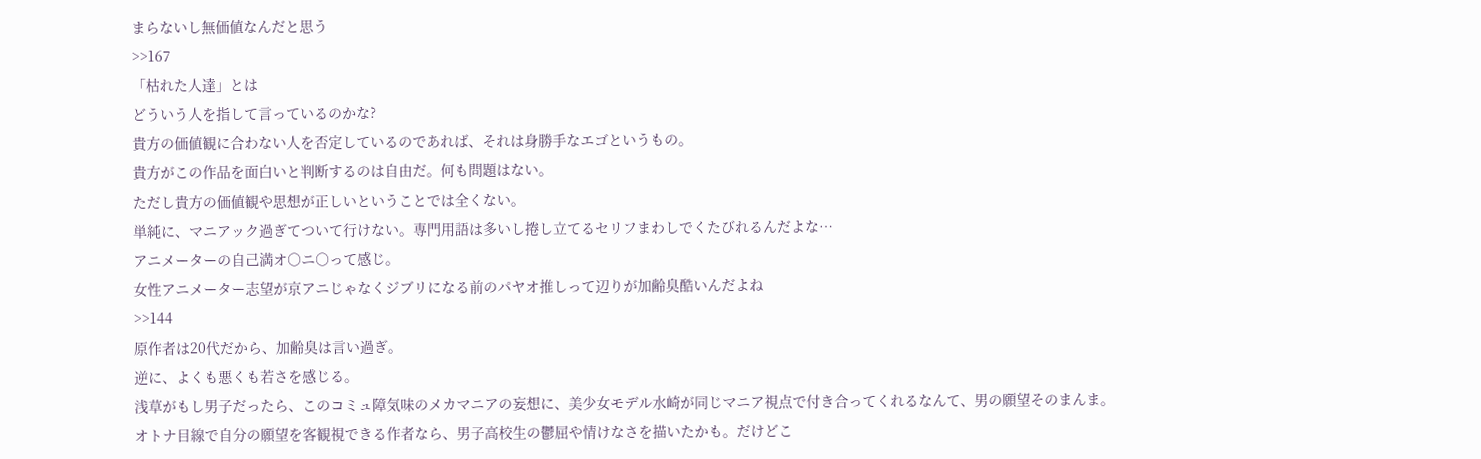まらないし無価値なんだと思う
>>167
「枯れた人達」とは
どういう人を指して言っているのかな?
貴方の価値観に合わない人を否定しているのであれば、それは身勝手なエゴというもの。
貴方がこの作品を面白いと判断するのは自由だ。何も問題はない。
ただし貴方の価値観や思想が正しいということでは全くない。
単純に、マニアック過ぎてついて行けない。専門用語は多いし捲し立てるセリフまわしでくたびれるんだよな…
アニメーターの自己満オ○ニ○って感じ。
女性アニメーター志望が京アニじゃなくジブリになる前のパヤオ推しって辺りが加齢臭酷いんだよね
>>144
原作者は20代だから、加齢臭は言い過ぎ。
逆に、よくも悪くも若さを感じる。
浅草がもし男子だったら、このコミュ障気味のメカマニアの妄想に、美少女モデル水崎が同じマニア視点で付き合ってくれるなんて、男の願望そのまんま。
オトナ目線で自分の願望を客観視できる作者なら、男子高校生の鬱屈や情けなさを描いたかも。だけどこ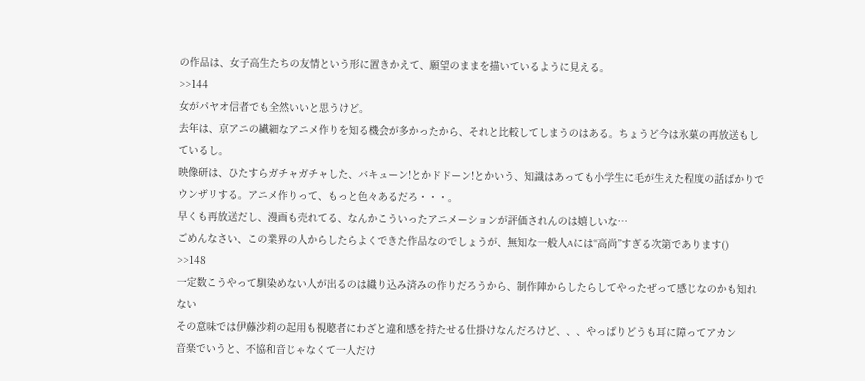の作品は、女子高生たちの友情という形に置きかえて、願望のままを描いているように見える。
>>144
女がパヤオ信者でも全然いいと思うけど。
去年は、京アニの繊細なアニメ作りを知る機会が多かったから、それと比較してしまうのはある。ちょうど今は氷菓の再放送もしているし。
映像研は、ひたすらガチャガチャした、バキューン!とかドドーン!とかいう、知識はあっても小学生に毛が生えた程度の話ばかりでウンザリする。アニメ作りって、もっと色々あるだろ・・・。
早くも再放送だし、漫画も売れてる、なんかこういったアニメーションが評価されんのは嬉しいな…
ごめんなさい、この業界の人からしたらよくできた作品なのでしょうが、無知な一般人Aには“高尚”すぎる次第であります()
>>148
一定数こうやって馴染めない人が出るのは織り込み済みの作りだろうから、制作陣からしたらしてやったぜって感じなのかも知れない
その意味では伊藤沙莉の起用も視聴者にわざと違和感を持たせる仕掛けなんだろけど、、、やっぱりどうも耳に障ってアカン
音楽でいうと、不協和音じゃなくて一人だけ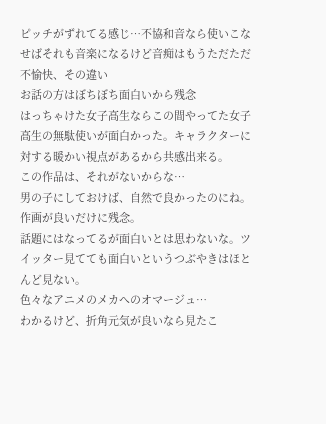ピッチがずれてる感じ…不協和音なら使いこなせばそれも音楽になるけど音痴はもうただただ不愉快、その違い
お話の方はぼちぼち面白いから残念
はっちゃけた女子高生ならこの間やってた女子高生の無駄使いが面白かった。キャラクターに対する暖かい視点があるから共感出来る。
この作品は、それがないからな…
男の子にしておけば、自然で良かったのにね。
作画が良いだけに残念。
話題にはなってるが面白いとは思わないな。ツイッター見てても面白いというつぶやきはほとんど見ない。
色々なアニメのメカへのオマージュ…
わかるけど、折角元気が良いなら見たこ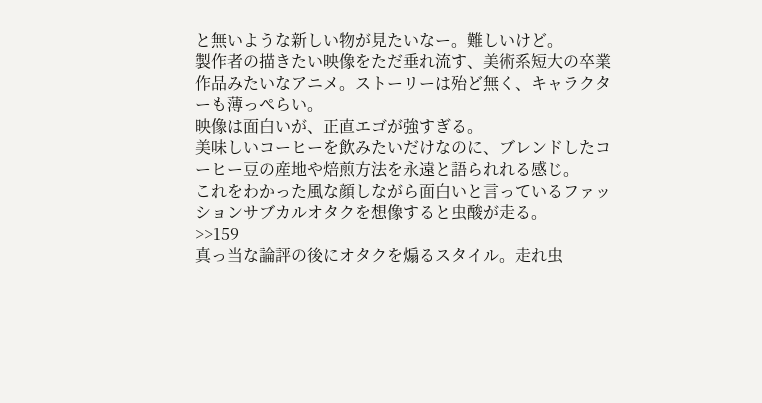と無いような新しい物が見たいなー。難しいけど。
製作者の描きたい映像をただ垂れ流す、美術系短大の卒業作品みたいなアニメ。ストーリーは殆ど無く、キャラクターも薄っぺらい。
映像は面白いが、正直エゴが強すぎる。
美味しいコーヒーを飲みたいだけなのに、ブレンドしたコーヒー豆の産地や焙煎方法を永遠と語られれる感じ。
これをわかった風な顔しながら面白いと言っているファッションサブカルオタクを想像すると虫酸が走る。
>>159
真っ当な論評の後にオタクを煽るスタイル。走れ虫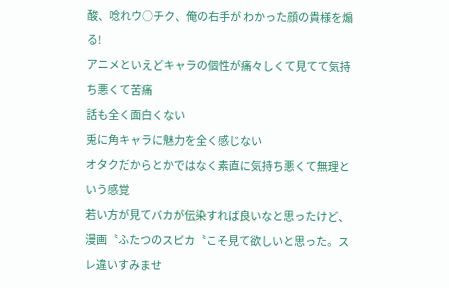酸、唸れウ○チク、俺の右手が わかった顔の貴様を煽る!
アニメといえどキャラの個性が痛々しくて見てて気持ち悪くて苦痛
話も全く面白くない
兎に角キャラに魅力を全く感じない
オタクだからとかではなく素直に気持ち悪くて無理という感覚
若い方が見てバカが伝染すれば良いなと思ったけど、漫画〝ふたつのスピカ〝こそ見て欲しいと思った。スレ違いすみませ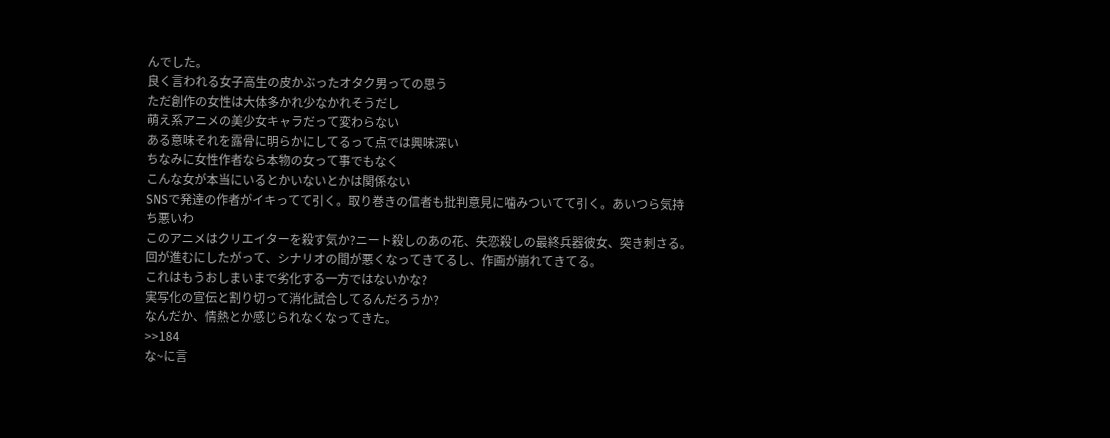んでした。
良く言われる女子高生の皮かぶったオタク男っての思う
ただ創作の女性は大体多かれ少なかれそうだし
萌え系アニメの美少女キャラだって変わらない
ある意味それを露骨に明らかにしてるって点では興味深い
ちなみに女性作者なら本物の女って事でもなく
こんな女が本当にいるとかいないとかは関係ない
SNSで発達の作者がイキってて引く。取り巻きの信者も批判意見に噛みついてて引く。あいつら気持ち悪いわ
このアニメはクリエイターを殺す気か?ニート殺しのあの花、失恋殺しの最終兵器彼女、突き刺さる。
回が進むにしたがって、シナリオの間が悪くなってきてるし、作画が崩れてきてる。
これはもうおしまいまで劣化する一方ではないかな?
実写化の宣伝と割り切って消化試合してるんだろうか?
なんだか、情熱とか感じられなくなってきた。
>>184
な~に言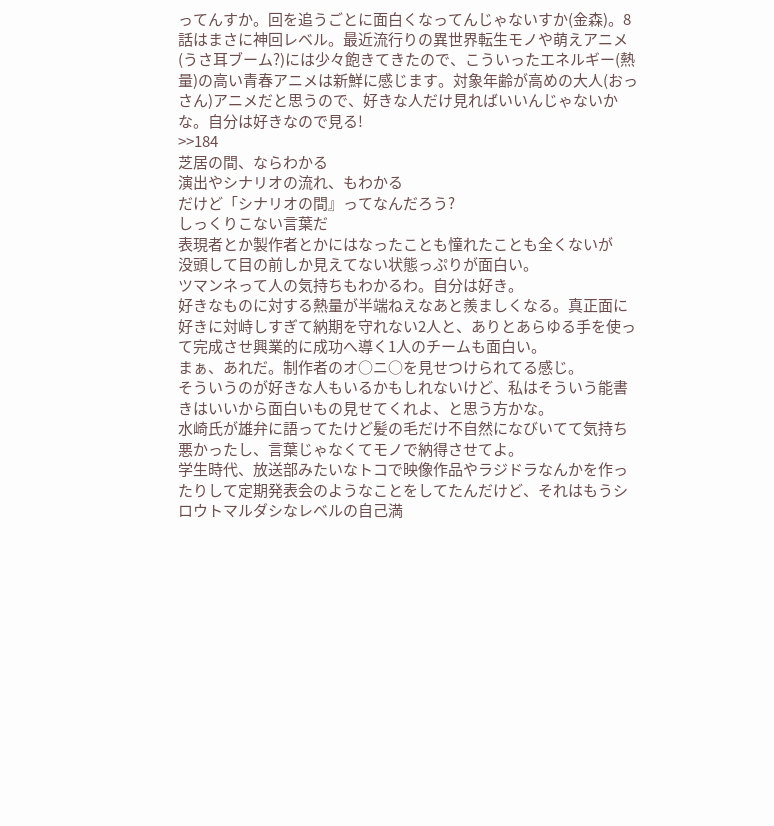ってんすか。回を追うごとに面白くなってんじゃないすか(金森)。8話はまさに神回レベル。最近流行りの異世界転生モノや萌えアニメ(うさ耳ブーム?)には少々飽きてきたので、こういったエネルギー(熱量)の高い青春アニメは新鮮に感じます。対象年齢が高めの大人(おっさん)アニメだと思うので、好きな人だけ見ればいいんじゃないかな。自分は好きなので見る!
>>184
芝居の間、ならわかる
演出やシナリオの流れ、もわかる
だけど「シナリオの間』ってなんだろう?
しっくりこない言葉だ
表現者とか製作者とかにはなったことも憧れたことも全くないが
没頭して目の前しか見えてない状態っぷりが面白い。
ツマンネって人の気持ちもわかるわ。自分は好き。
好きなものに対する熱量が半端ねえなあと羨ましくなる。真正面に好きに対峙しすぎて納期を守れない2人と、ありとあらゆる手を使って完成させ興業的に成功へ導く1人のチームも面白い。
まぁ、あれだ。制作者のオ○ニ○を見せつけられてる感じ。
そういうのが好きな人もいるかもしれないけど、私はそういう能書きはいいから面白いもの見せてくれよ、と思う方かな。
水崎氏が雄弁に語ってたけど髪の毛だけ不自然になびいてて気持ち悪かったし、言葉じゃなくてモノで納得させてよ。
学生時代、放送部みたいなトコで映像作品やラジドラなんかを作ったりして定期発表会のようなことをしてたんだけど、それはもうシロウトマルダシなレベルの自己満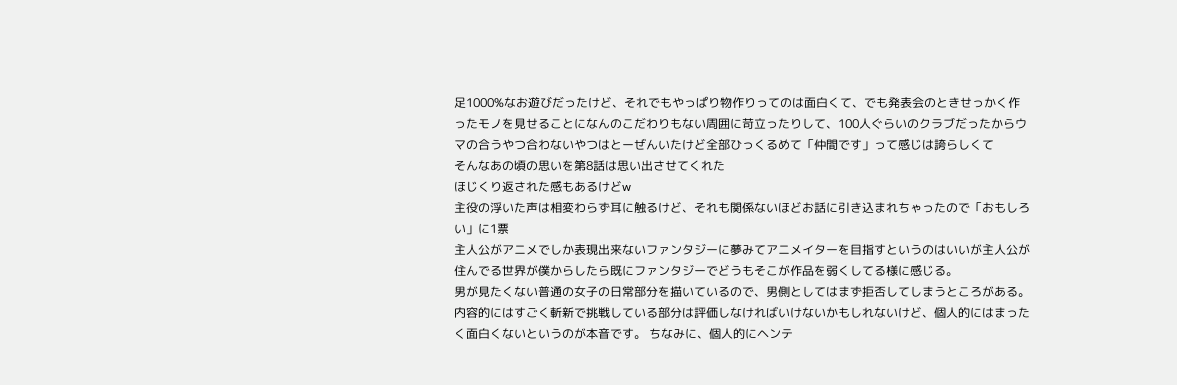足1000%なお遊びだったけど、それでもやっぱり物作りってのは面白くて、でも発表会のときせっかく作ったモノを見せることになんのこだわりもない周囲に苛立ったりして、100人ぐらいのクラブだったからウマの合うやつ合わないやつはとーぜんいたけど全部ひっくるめて「仲間です」って感じは誇らしくて
そんなあの頃の思いを第8話は思い出させてくれた
ほじくり返された感もあるけどw
主役の浮いた声は相変わらず耳に触るけど、それも関係ないほどお話に引き込まれちゃったので「おもしろい」に1票
主人公がアニメでしか表現出来ないファンタジーに夢みてアニメイターを目指すというのはいいが主人公が住んでる世界が僕からしたら既にファンタジーでどうもそこが作品を弱くしてる様に感じる。
男が見たくない普通の女子の日常部分を描いているので、男側としてはまず拒否してしまうところがある。 内容的にはすごく斬新で挑戦している部分は評価しなければいけないかもしれないけど、個人的にはまったく面白くないというのが本音です。 ちなみに、個人的にヘンテ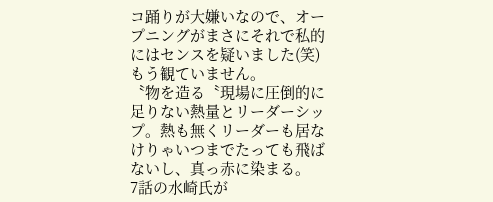コ踊りが大嫌いなので、オープニングがまさにそれで私的にはセンスを疑いました(笑) もう観ていません。
〝物を造る〝現場に圧倒的に足りない熱量とリーダーシップ。熱も無くリーダーも居なけりゃいつまでたっても飛ばないし、真っ赤に染まる。
7話の水崎氏が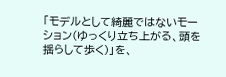「モデルとして綺麗ではないモーション(ゆっくり立ち上がる、頭を揺らして歩く)」を、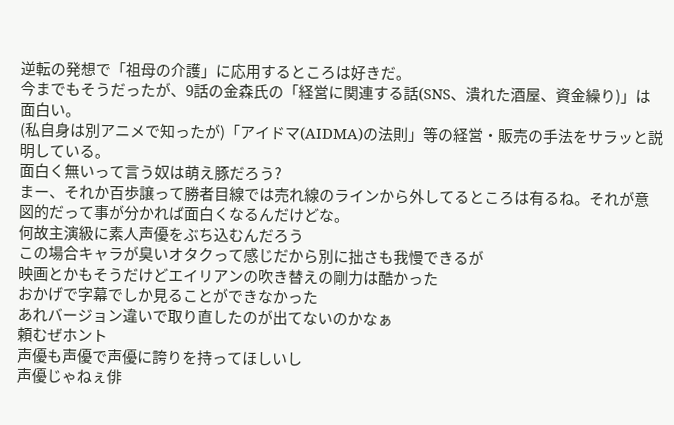逆転の発想で「祖母の介護」に応用するところは好きだ。
今までもそうだったが、9話の金森氏の「経営に関連する話(SNS、潰れた酒屋、資金繰り)」は面白い。
(私自身は別アニメで知ったが)「アイドマ(AIDMA)の法則」等の経営・販売の手法をサラッと説明している。
面白く無いって言う奴は萌え豚だろう?
まー、それか百歩譲って勝者目線では売れ線のラインから外してるところは有るね。それが意図的だって事が分かれば面白くなるんだけどな。
何故主演級に素人声優をぶち込むんだろう
この場合キャラが臭いオタクって感じだから別に拙さも我慢できるが
映画とかもそうだけどエイリアンの吹き替えの剛力は酷かった
おかげで字幕でしか見ることができなかった
あれバージョン違いで取り直したのが出てないのかなぁ
頼むぜホント
声優も声優で声優に誇りを持ってほしいし
声優じゃねぇ俳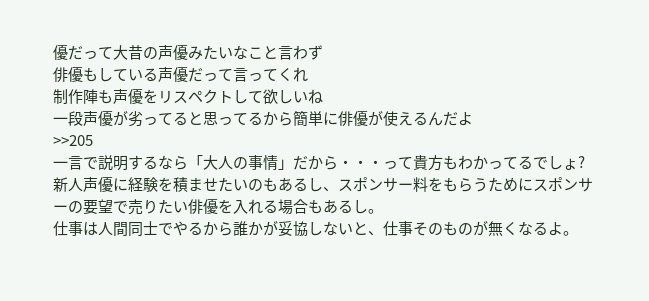優だって大昔の声優みたいなこと言わず
俳優もしている声優だって言ってくれ
制作陣も声優をリスペクトして欲しいね
一段声優が劣ってると思ってるから簡単に俳優が使えるんだよ
>>205
一言で説明するなら「大人の事情」だから・・・って貴方もわかってるでしょ?
新人声優に経験を積ませたいのもあるし、スポンサー料をもらうためにスポンサーの要望で売りたい俳優を入れる場合もあるし。
仕事は人間同士でやるから誰かが妥協しないと、仕事そのものが無くなるよ。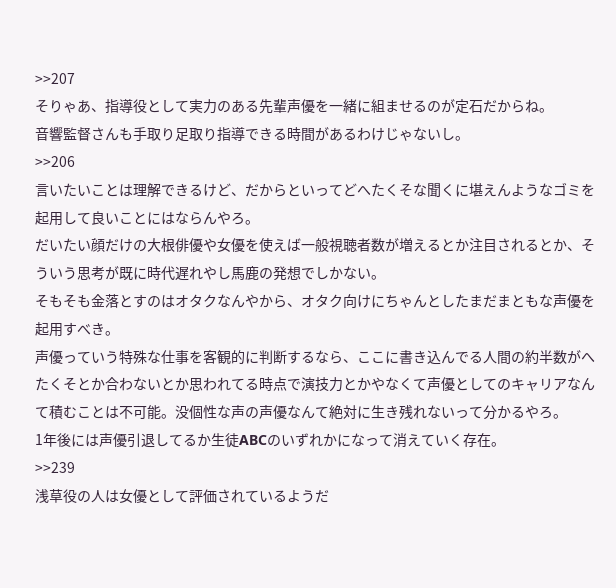>>207
そりゃあ、指導役として実力のある先輩声優を一緒に組ませるのが定石だからね。
音響監督さんも手取り足取り指導できる時間があるわけじゃないし。
>>206
言いたいことは理解できるけど、だからといってどへたくそな聞くに堪えんようなゴミを起用して良いことにはならんやろ。
だいたい顔だけの大根俳優や女優を使えば一般視聴者数が増えるとか注目されるとか、そういう思考が既に時代遅れやし馬鹿の発想でしかない。
そもそも金落とすのはオタクなんやから、オタク向けにちゃんとしたまだまともな声優を起用すべき。
声優っていう特殊な仕事を客観的に判断するなら、ここに書き込んでる人間の約半数がへたくそとか合わないとか思われてる時点で演技力とかやなくて声優としてのキャリアなんて積むことは不可能。没個性な声の声優なんて絶対に生き残れないって分かるやろ。
1年後には声優引退してるか生徒ABCのいずれかになって消えていく存在。
>>239
浅草役の人は女優として評価されているようだ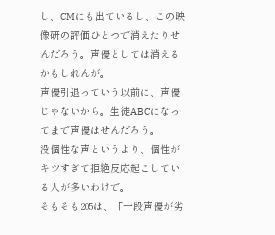し、CMにも出ているし、この映像研の評価ひとつで消えたりせんだろう。声優としては消えるかもしれんが。
声優引退っていう以前に、声優じゃないから。生徒ABCになってまで声優はせんだろう。
没個性な声というより、個性がキツすぎて拒絶反応起こしている人が多いわけで。
そもそも205は、「一段声優が劣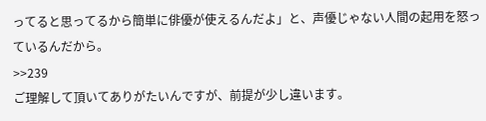ってると思ってるから簡単に俳優が使えるんだよ」と、声優じゃない人間の起用を怒っているんだから。
>>239
ご理解して頂いてありがたいんですが、前提が少し違います。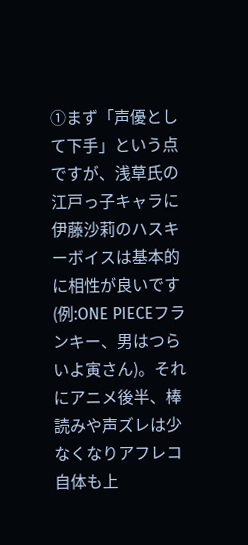①まず「声優として下手」という点ですが、浅草氏の江戸っ子キャラに伊藤沙莉のハスキーボイスは基本的に相性が良いです(例:ONE PIECEフランキー、男はつらいよ寅さん)。それにアニメ後半、棒読みや声ズレは少なくなりアフレコ自体も上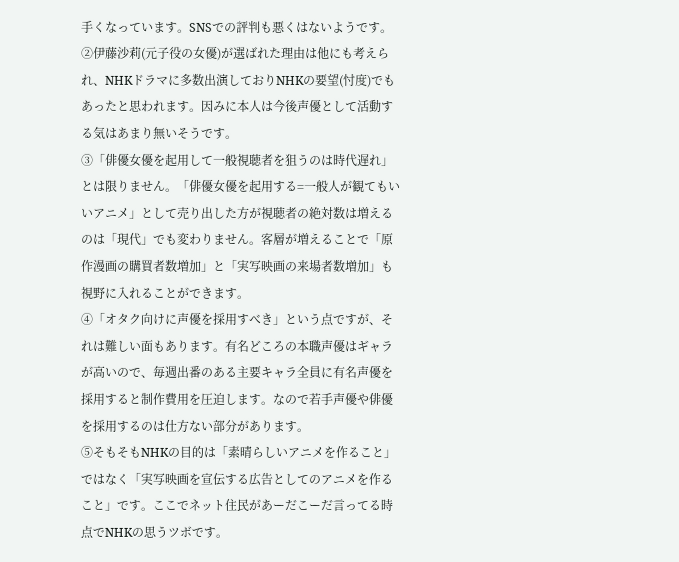手くなっています。SNSでの評判も悪くはないようです。
②伊藤沙莉(元子役の女優)が選ばれた理由は他にも考えられ、NHKドラマに多数出演しておりNHKの要望(忖度)でもあったと思われます。因みに本人は今後声優として活動する気はあまり無いそうです。
③「俳優女優を起用して一般視聴者を狙うのは時代遅れ」とは限りません。「俳優女優を起用する=一般人が観てもいいアニメ」として売り出した方が視聴者の絶対数は増えるのは「現代」でも変わりません。客層が増えることで「原作漫画の購買者数増加」と「実写映画の来場者数増加」も視野に入れることができます。
④「オタク向けに声優を採用すべき」という点ですが、それは難しい面もあります。有名どころの本職声優はギャラが高いので、毎週出番のある主要キャラ全員に有名声優を採用すると制作費用を圧迫します。なので若手声優や俳優を採用するのは仕方ない部分があります。
⑤そもそもNHKの目的は「素晴らしいアニメを作ること」ではなく「実写映画を宣伝する広告としてのアニメを作ること」です。ここでネット住民があーだこーだ言ってる時点でNHKの思うツボです。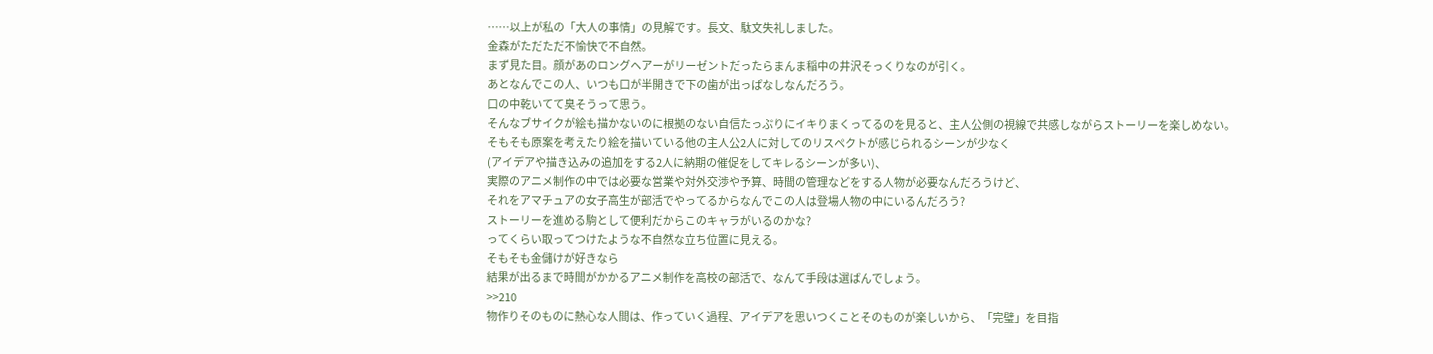……以上が私の「大人の事情」の見解です。長文、駄文失礼しました。
金森がただただ不愉快で不自然。
まず見た目。顔があのロングヘアーがリーゼントだったらまんま稲中の井沢そっくりなのが引く。
あとなんでこの人、いつも口が半開きで下の歯が出っぱなしなんだろう。
口の中乾いてて臭そうって思う。
そんなブサイクが絵も描かないのに根拠のない自信たっぷりにイキりまくってるのを見ると、主人公側の視線で共感しながらストーリーを楽しめない。
そもそも原案を考えたり絵を描いている他の主人公2人に対してのリスペクトが感じられるシーンが少なく
(アイデアや描き込みの追加をする2人に納期の催促をしてキレるシーンが多い)、
実際のアニメ制作の中では必要な営業や対外交渉や予算、時間の管理などをする人物が必要なんだろうけど、
それをアマチュアの女子高生が部活でやってるからなんでこの人は登場人物の中にいるんだろう?
ストーリーを進める駒として便利だからこのキャラがいるのかな?
ってくらい取ってつけたような不自然な立ち位置に見える。
そもそも金儲けが好きなら
結果が出るまで時間がかかるアニメ制作を高校の部活で、なんて手段は選ばんでしょう。
>>210
物作りそのものに熱心な人間は、作っていく過程、アイデアを思いつくことそのものが楽しいから、「完璧」を目指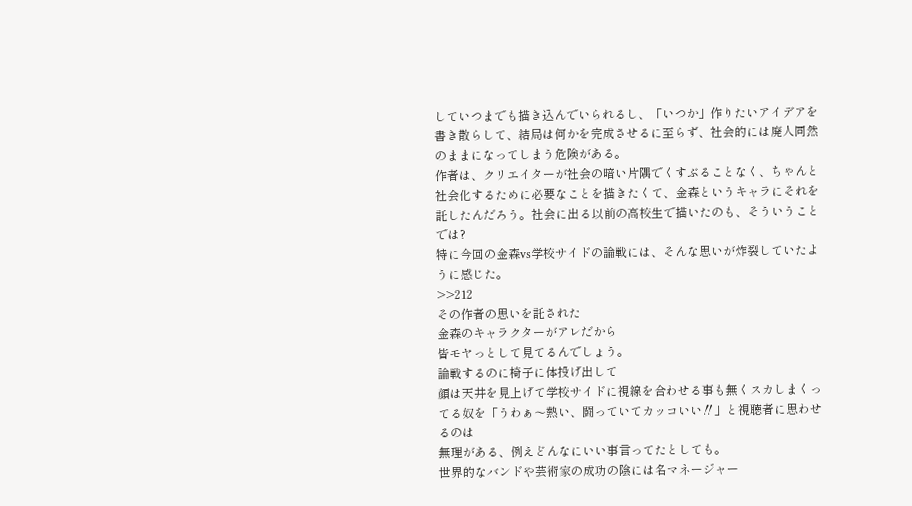していつまでも描き込んでいられるし、「いつか」作りたいアイデアを書き散らして、結局は何かを完成させるに至らず、社会的には廃人同然のままになってしまう危険がある。
作者は、クリエイターが社会の暗い片隅でくすぶることなく、ちゃんと社会化するために必要なことを描きたくて、金森というキャラにそれを託したんだろう。社会に出る以前の高校生で描いたのも、そういうことでは?
特に今回の金森vs学校サイドの論戦には、そんな思いが炸裂していたように感じた。
>>212
その作者の思いを託された
金森のキャラクターがアレだから
皆モヤっとして見てるんでしょう。
論戦するのに椅子に体投げ出して
顔は天井を見上げて学校サイドに視線を合わせる事も無くスカしまくってる奴を「うわぁ〜熱い、闘っていてカッコいい‼」と視聴者に思わせるのは
無理がある、例えどんなにいい事言ってたとしても。
世界的なバンドや芸術家の成功の陰には名マネージャー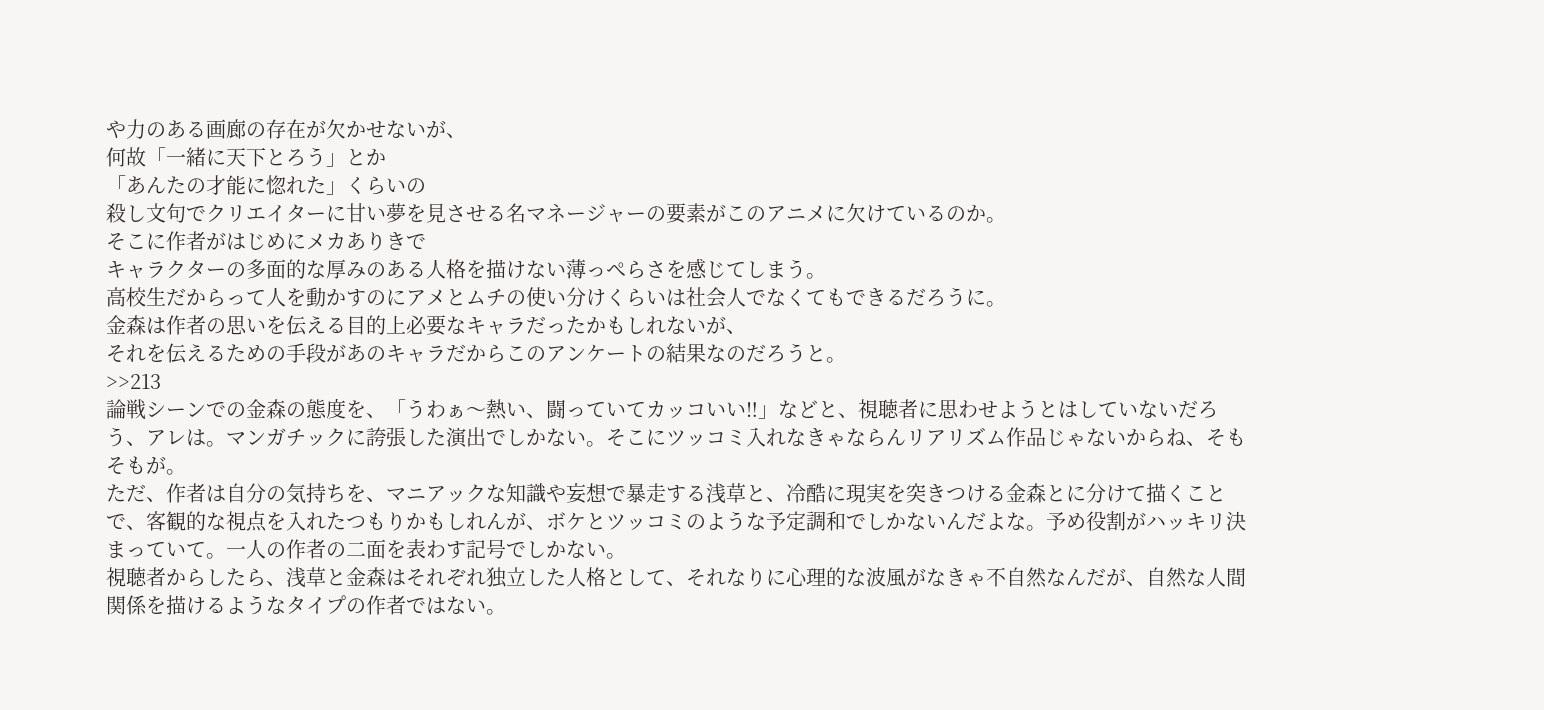や力のある画廊の存在が欠かせないが、
何故「一緒に天下とろう」とか
「あんたの才能に惚れた」くらいの
殺し文句でクリエイターに甘い夢を見させる名マネージャーの要素がこのアニメに欠けているのか。
そこに作者がはじめにメカありきで
キャラクターの多面的な厚みのある人格を描けない薄っぺらさを感じてしまう。
高校生だからって人を動かすのにアメとムチの使い分けくらいは社会人でなくてもできるだろうに。
金森は作者の思いを伝える目的上必要なキャラだったかもしれないが、
それを伝えるための手段があのキャラだからこのアンケートの結果なのだろうと。
>>213
論戦シーンでの金森の態度を、「うわぁ〜熱い、闘っていてカッコいい‼」などと、視聴者に思わせようとはしていないだろう、アレは。マンガチックに誇張した演出でしかない。そこにツッコミ入れなきゃならんリアリズム作品じゃないからね、そもそもが。
ただ、作者は自分の気持ちを、マニアックな知識や妄想で暴走する浅草と、冷酷に現実を突きつける金森とに分けて描くことで、客観的な視点を入れたつもりかもしれんが、ボケとツッコミのような予定調和でしかないんだよな。予め役割がハッキリ決まっていて。一人の作者の二面を表わす記号でしかない。
視聴者からしたら、浅草と金森はそれぞれ独立した人格として、それなりに心理的な波風がなきゃ不自然なんだが、自然な人間関係を描けるようなタイプの作者ではない。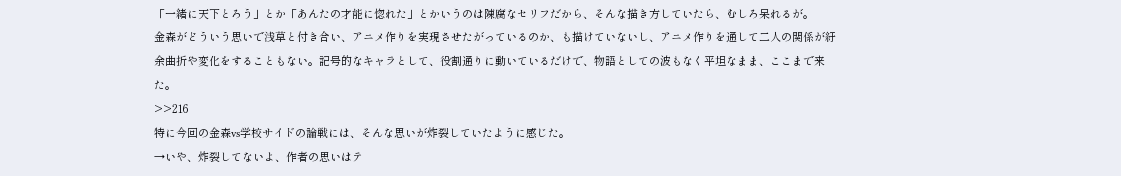「一緒に天下とろう」とか「あんたの才能に惚れた」とかいうのは陳腐なセリフだから、そんな描き方していたら、むしろ呆れるが。
金森がどういう思いで浅草と付き合い、アニメ作りを実現させたがっているのか、も描けていないし、アニメ作りを通して二人の関係が紆余曲折や変化をすることもない。記号的なキャラとして、役割通りに動いているだけで、物語としての波もなく平坦なまま、ここまで来た。
>>216
特に今回の金森vs学校サイドの論戦には、そんな思いが炸裂していたように感じた。
→いや、炸裂してないよ、作者の思いはテ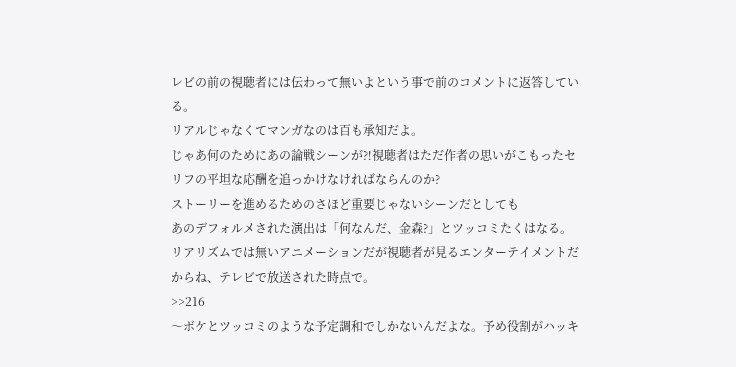レビの前の視聴者には伝わって無いよという事で前のコメントに返答している。
リアルじゃなくてマンガなのは百も承知だよ。
じゃあ何のためにあの論戦シーンが⁈視聴者はただ作者の思いがこもったセリフの平坦な応酬を追っかけなければならんのか?
ストーリーを進めるためのさほど重要じゃないシーンだとしても
あのデフォルメされた演出は「何なんだ、金森?」とツッコミたくはなる。
リアリズムでは無いアニメーションだが視聴者が見るエンターテイメントだからね、テレビで放送された時点で。
>>216
〜ボケとツッコミのような予定調和でしかないんだよな。予め役割がハッキ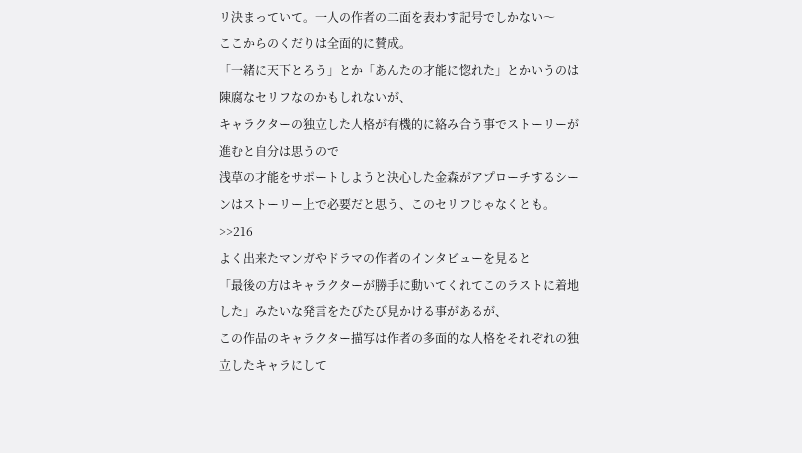リ決まっていて。一人の作者の二面を表わす記号でしかない〜
ここからのくだりは全面的に賛成。
「一緒に天下とろう」とか「あんたの才能に惚れた」とかいうのは陳腐なセリフなのかもしれないが、
キャラクターの独立した人格が有機的に絡み合う事でストーリーが進むと自分は思うので
浅草の才能をサポートしようと決心した金森がアプローチするシーンはストーリー上で必要だと思う、このセリフじゃなくとも。
>>216
よく出来たマンガやドラマの作者のインタビューを見ると
「最後の方はキャラクターが勝手に動いてくれてこのラストに着地した」みたいな発言をたびたび見かける事があるが、
この作品のキャラクター描写は作者の多面的な人格をそれぞれの独立したキャラにして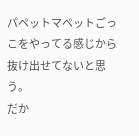パペットマペットごっこをやってる感じから抜け出せてないと思う。
だか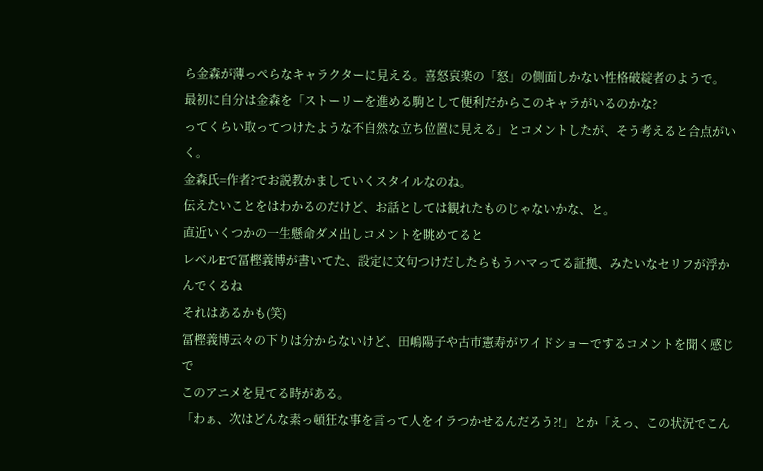ら金森が薄っぺらなキャラクターに見える。喜怒哀楽の「怒」の側面しかない性格破綻者のようで。
最初に自分は金森を「ストーリーを進める駒として便利だからこのキャラがいるのかな?
ってくらい取ってつけたような不自然な立ち位置に見える」とコメントしたが、そう考えると合点がいく。
金森氏=作者?でお説教かましていくスタイルなのね。
伝えたいことをはわかるのだけど、お話としては観れたものじゃないかな、と。
直近いくつかの一生懸命ダメ出しコメントを眺めてると
レベルEで冨樫義博が書いてた、設定に文句つけだしたらもうハマってる証拠、みたいなセリフが浮かんでくるね
それはあるかも(笑)
冨樫義博云々の下りは分からないけど、田嶋陽子や古市憲寿がワイドショーでするコメントを聞く感じで
このアニメを見てる時がある。
「わぁ、次はどんな素っ頓狂な事を言って人をイラつかせるんだろう⁈」とか「えっ、この状況でこん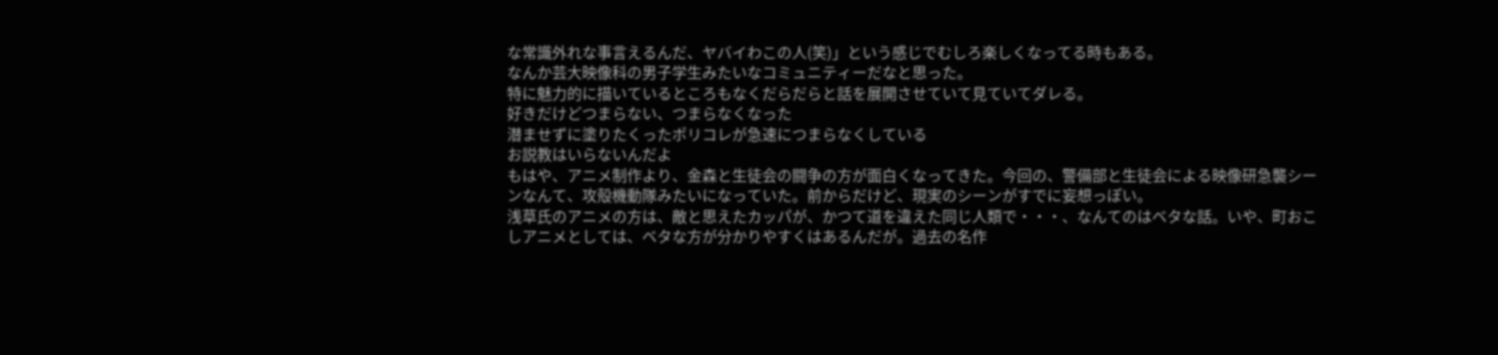な常識外れな事言えるんだ、ヤバイわこの人(笑)」という感じでむしろ楽しくなってる時もある。
なんか芸大映像科の男子学生みたいなコミュニティーだなと思った。
特に魅力的に描いているところもなくだらだらと話を展開させていて見ていてダレる。
好きだけどつまらない、つまらなくなった
潜ませずに塗りたくったポリコレが急速につまらなくしている
お説教はいらないんだよ
もはや、アニメ制作より、金森と生徒会の闘争の方が面白くなってきた。今回の、警備部と生徒会による映像研急襲シーンなんて、攻殻機動隊みたいになっていた。前からだけど、現実のシーンがすでに妄想っぽい。
浅草氏のアニメの方は、敵と思えたカッパが、かつて道を違えた同じ人類で・・・、なんてのはベタな話。いや、町おこしアニメとしては、ベタな方が分かりやすくはあるんだが。過去の名作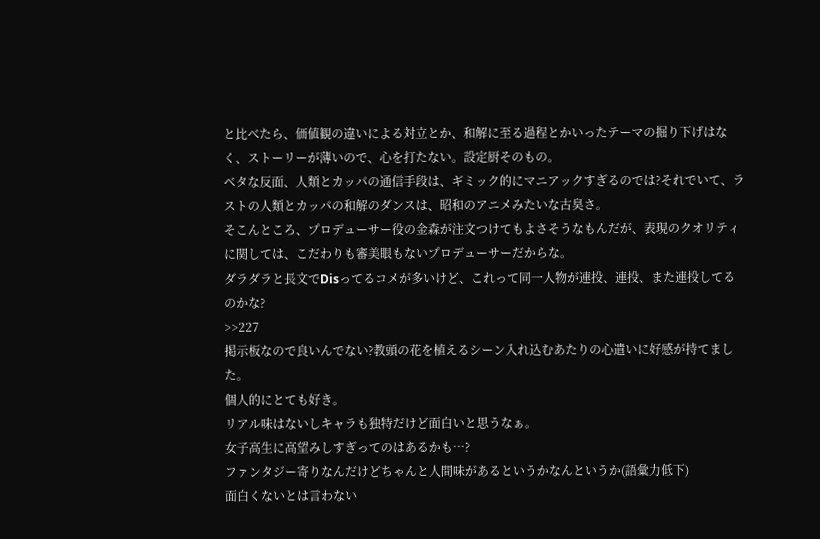と比べたら、価値観の違いによる対立とか、和解に至る過程とかいったテーマの掘り下げはなく、ストーリーが薄いので、心を打たない。設定厨そのもの。
ベタな反面、人類とカッパの通信手段は、ギミック的にマニアックすぎるのでは?それでいて、ラストの人類とカッパの和解のダンスは、昭和のアニメみたいな古臭さ。
そこんところ、プロデューサー役の金森が注文つけてもよさそうなもんだが、表現のクオリティに関しては、こだわりも審美眼もないプロデューサーだからな。
ダラダラと長文でDisってるコメが多いけど、これって同一人物が連投、連投、また連投してるのかな?
>>227
掲示板なので良いんでない?教頭の花を植えるシーン入れ込むあたりの心遣いに好感が持てました。
個人的にとても好き。
リアル味はないしキャラも独特だけど面白いと思うなぁ。
女子高生に高望みしすぎってのはあるかも…?
ファンタジー寄りなんだけどちゃんと人間味があるというかなんというか(語彙力低下)
面白くないとは言わない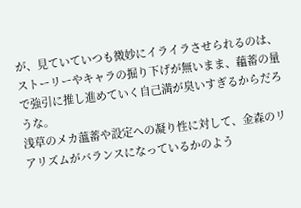が、見ていていつも微妙にイライラさせられるのは、ストーリーやキャラの掘り下げが無いまま、蘊蓄の量で強引に推し進めていく自己満が臭いすぎるからだろうな。
浅草のメカ薀蓄や設定への凝り性に対して、金森のリアリズムがバランスになっているかのよう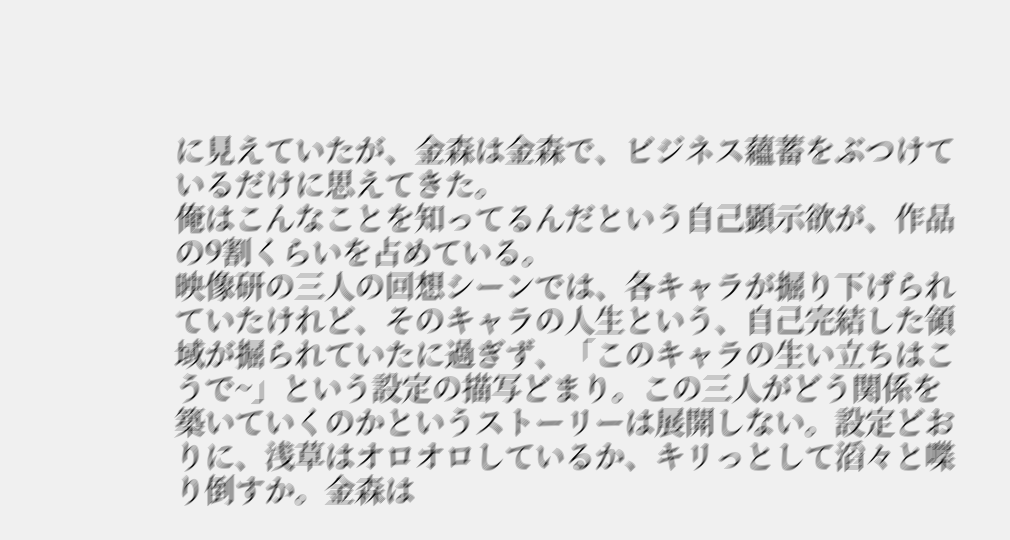に見えていたが、金森は金森で、ビジネス蘊蓄をぶつけているだけに思えてきた。
俺はこんなことを知ってるんだという自己顕示欲が、作品の9割くらいを占めている。
映像研の三人の回想シーンでは、各キャラが掘り下げられていたけれど、そのキャラの人生という、自己完結した領域が掘られていたに過ぎず、「このキャラの生い立ちはこうで~」という設定の描写どまり。この三人がどう関係を築いていくのかというストーリーは展開しない。設定どおりに、浅草はオロオロしているか、キリっとして滔々と喋り倒すか。金森は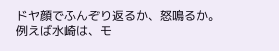ドヤ顔でふんぞり返るか、怒鳴るか。
例えば水崎は、モ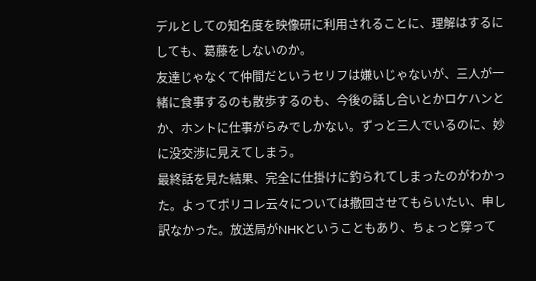デルとしての知名度を映像研に利用されることに、理解はするにしても、葛藤をしないのか。
友達じゃなくて仲間だというセリフは嫌いじゃないが、三人が一緒に食事するのも散歩するのも、今後の話し合いとかロケハンとか、ホントに仕事がらみでしかない。ずっと三人でいるのに、妙に没交渉に見えてしまう。
最終話を見た結果、完全に仕掛けに釣られてしまったのがわかった。よってポリコレ云々については撤回させてもらいたい、申し訳なかった。放送局がNHKということもあり、ちょっと穿って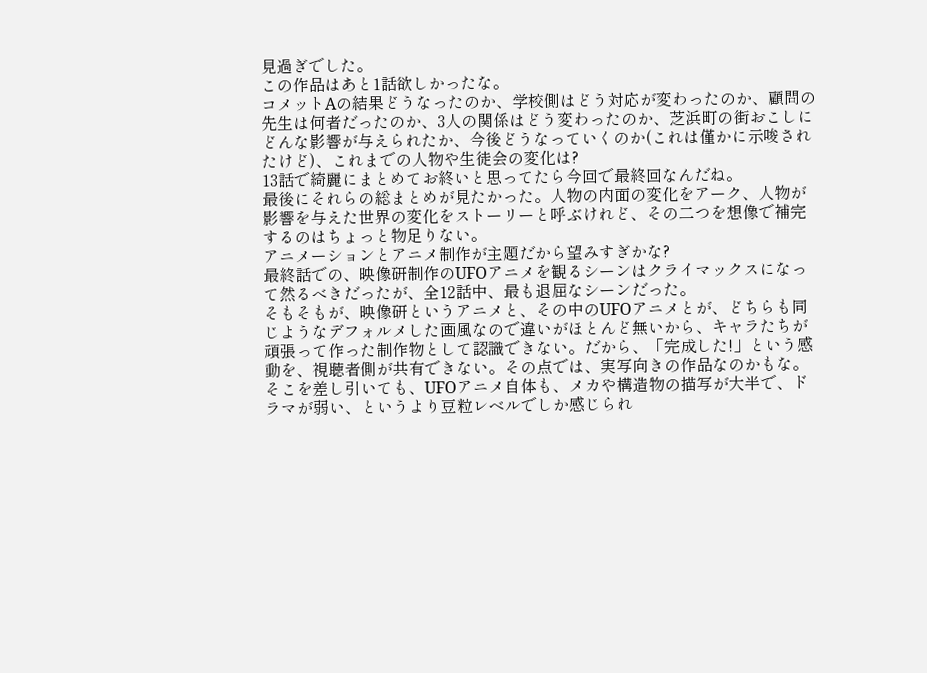見過ぎでした。
この作品はあと1話欲しかったな。
コメットAの結果どうなったのか、学校側はどう対応が変わったのか、顧問の先生は何者だったのか、3人の関係はどう変わったのか、芝浜町の街おこしにどんな影響が与えられたか、今後どうなっていくのか(これは僅かに示唆されたけど)、これまでの人物や生徒会の変化は?
13話で綺麗にまとめてお終いと思ってたら今回で最終回なんだね。
最後にそれらの総まとめが見たかった。人物の内面の変化をアーク、人物が影響を与えた世界の変化をストーリーと呼ぶけれど、その二つを想像で補完するのはちょっと物足りない。
アニメーションとアニメ制作が主題だから望みすぎかな?
最終話での、映像研制作のUFOアニメを観るシーンはクライマックスになって然るべきだったが、全12話中、最も退屈なシーンだった。
そもそもが、映像研というアニメと、その中のUFOアニメとが、どちらも同じようなデフォルメした画風なので違いがほとんど無いから、キャラたちが頑張って作った制作物として認識できない。だから、「完成した!」という感動を、視聴者側が共有できない。その点では、実写向きの作品なのかもな。
そこを差し引いても、UFOアニメ自体も、メカや構造物の描写が大半で、ドラマが弱い、というより豆粒レベルでしか感じられ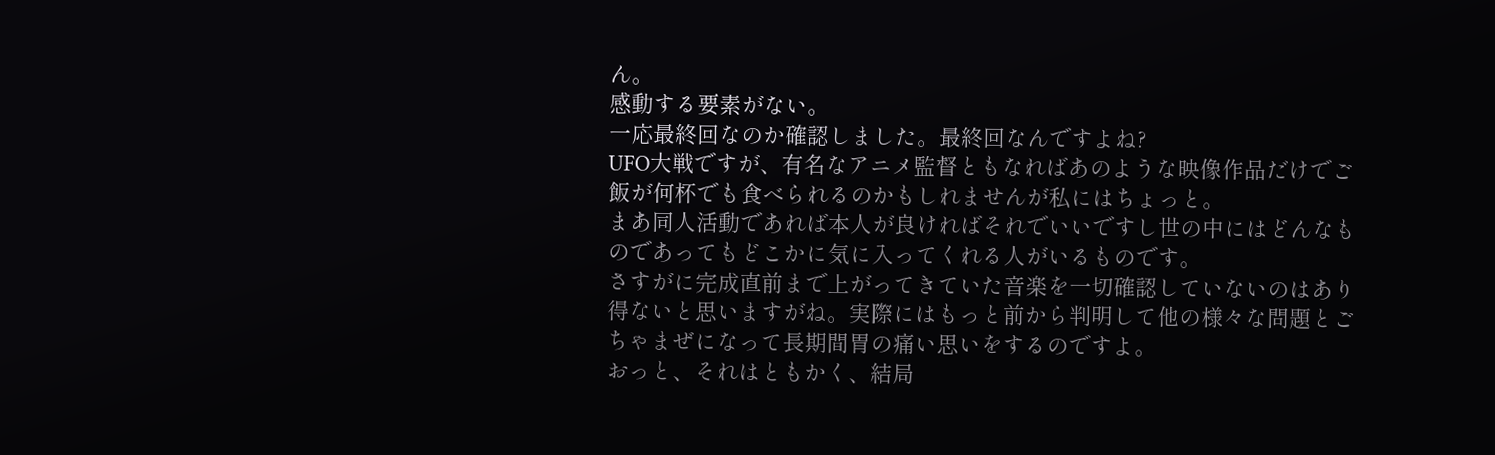ん。
感動する要素がない。
一応最終回なのか確認しました。最終回なんですよね?
UFO大戦ですが、有名なアニメ監督ともなればあのような映像作品だけでご飯が何杯でも食べられるのかもしれませんが私にはちょっと。
まあ同人活動であれば本人が良ければそれでいいですし世の中にはどんなものであってもどこかに気に入ってくれる人がいるものです。
さすがに完成直前まで上がってきていた音楽を一切確認していないのはあり得ないと思いますがね。実際にはもっと前から判明して他の様々な問題とごちゃまぜになって長期間胃の痛い思いをするのですよ。
おっと、それはともかく、結局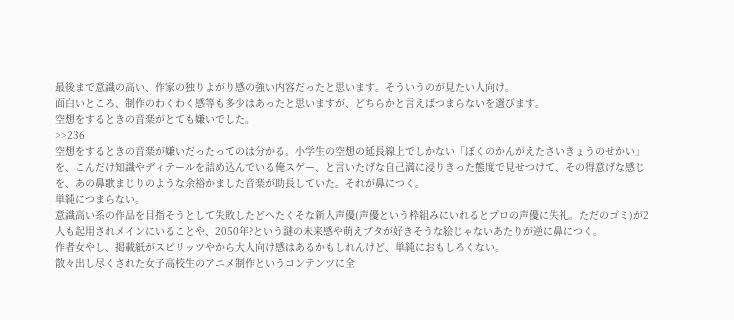最後まで意識の高い、作家の独りよがり感の強い内容だったと思います。そういうのが見たい人向け。
面白いところ、制作のわくわく感等も多少はあったと思いますが、どちらかと言えばつまらないを選びます。
空想をするときの音楽がとても嫌いでした。
>>236
空想をするときの音楽が嫌いだったってのは分かる。小学生の空想の延長線上でしかない「ぼくのかんがえたさいきょうのせかい」を、こんだけ知識やディテールを詰め込んでいる俺スゲー、と言いたげな自己満に浸りきった態度で見せつけて、その得意げな感じを、あの鼻歌まじりのような余裕かました音楽が助長していた。それが鼻につく。
単純につまらない。
意識高い系の作品を目指そうとして失敗したどへたくそな新人声優(声優という枠組みにいれるとプロの声優に失礼。ただのゴミ)が2人も起用されメインにいることや、2050年?という謎の未来感や萌えブタが好きそうな絵じゃないあたりが逆に鼻につく。
作者女やし、掲載紙がスピリッツやから大人向け感はあるかもしれんけど、単純におもしろくない。
散々出し尽くされた女子高校生のアニメ制作というコンテンツに全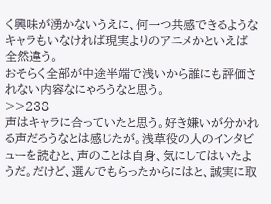く興味が湧かないうえに、何一つ共感できるようなキャラもいなければ現実よりのアニメかといえば全然違う。
おそらく全部が中途半端で浅いから誰にも評価されない内容なにゃろうなと思う。
>>238
声はキャラに合っていたと思う。好き嫌いが分かれる声だろうなとは感じたが。浅草役の人のインタビューを読むと、声のことは自身、気にしてはいたようだ。だけど、選んでもらったからにはと、誠実に取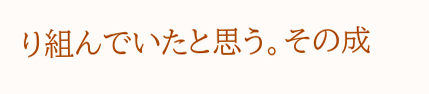り組んでいたと思う。その成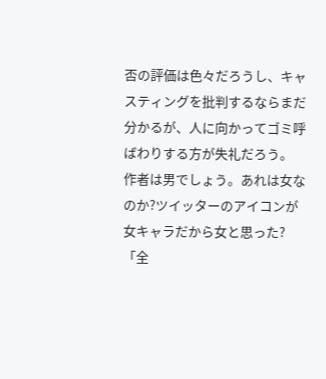否の評価は色々だろうし、キャスティングを批判するならまだ分かるが、人に向かってゴミ呼ばわりする方が失礼だろう。
作者は男でしょう。あれは女なのか?ツイッターのアイコンが女キャラだから女と思った?
「全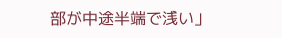部が中途半端で浅い」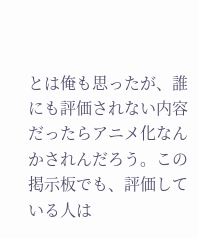とは俺も思ったが、誰にも評価されない内容だったらアニメ化なんかされんだろう。この掲示板でも、評価している人は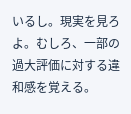いるし。現実を見ろよ。むしろ、一部の過大評価に対する違和感を覚える。